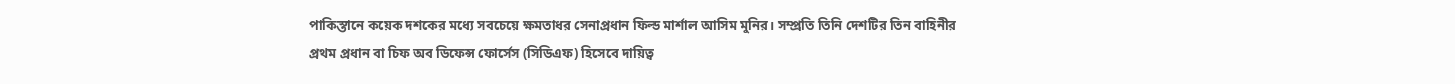পাকিস্তানে কয়েক দশকের মধ্যে সবচেয়ে ক্ষমতাধর সেনাপ্রধান ফিল্ড মার্শাল আসিম মুনির। সম্প্রতি তিনি দেশটির তিন বাহিনীর প্রথম প্রধান বা চিফ অব ডিফেন্স ফোর্সেস (সিডিএফ) হিসেবে দায়িত্ব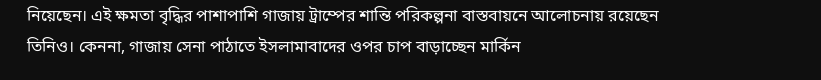নিয়েছেন। এই ক্ষমতা বৃদ্ধির পাশাপাশি গাজায় ট্রাম্পের শান্তি পরিকল্পনা বাস্তবায়নে আলোচনায় রয়েছেন তিনিও। কেননা, গাজায় সেনা পাঠাতে ইসলামাবাদের ওপর চাপ বাড়াচ্ছেন মার্কিন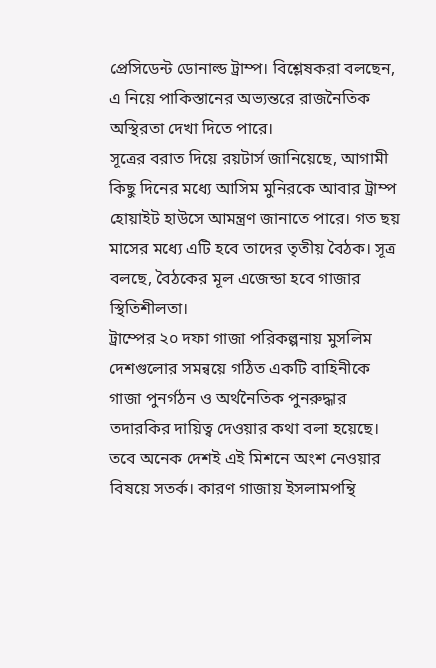প্রেসিডেন্ট ডোনাল্ড ট্রাম্প। বিশ্লেষকরা বলছেন, এ নিয়ে পাকিস্তানের অভ্যন্তরে রাজনৈতিক অস্থিরতা দেখা দিতে পারে।
সূত্রের বরাত দিয়ে রয়টার্স জানিয়েছে, আগামী কিছু দিনের মধ্যে আসিম মুনিরকে আবার ট্রাম্প হোয়াইট হাউসে আমন্ত্রণ জানাতে পারে। গত ছয় মাসের মধ্যে এটি হবে তাদের তৃতীয় বৈঠক। সূত্র বলছে, বৈঠকের মূল এজেন্ডা হবে গাজার স্থিতিশীলতা।
ট্রাম্পের ২০ দফা গাজা পরিকল্পনায় মুসলিম দেশগুলোর সমন্বয়ে গঠিত একটি বাহিনীকে গাজা পুনর্গঠন ও অর্থনৈতিক পুনরুদ্ধার তদারকির দায়িত্ব দেওয়ার কথা বলা হয়েছে। তবে অনেক দেশই এই মিশনে অংশ নেওয়ার বিষয়ে সতর্ক। কারণ গাজায় ইসলামপন্থি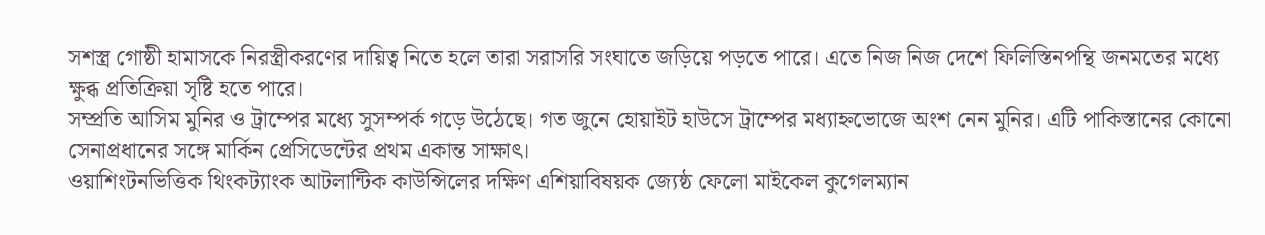সশস্ত্র গোষ্ঠী হামাসকে নিরস্ত্রীকরণের দায়িত্ব নিতে হলে তারা সরাসরি সংঘাতে জড়িয়ে পড়তে পারে। এতে নিজ নিজ দেশে ফিলিস্তিনপন্থি জনমতের মধ্যে ক্ষুব্ধ প্রতিক্রিয়া সৃষ্টি হতে পারে।
সম্প্রতি আসিম মুনির ও ট্রাম্পের মধ্যে সুসম্পর্ক গড়ে উঠেছে। গত জুনে হোয়াইট হাউসে ট্রাম্পের মধ্যাহ্নভোজে অংশ নেন মুনির। এটি পাকিস্তানের কোনো সেনাপ্রধানের সঙ্গে মার্কিন প্রেসিডেন্টের প্রথম একান্ত সাক্ষাৎ।
ওয়াশিংটনভিত্তিক থিংকট্যাংক আটলান্টিক কাউন্সিলের দক্ষিণ এশিয়াবিষয়ক জ্যেষ্ঠ ফেলো মাইকেল কুগেলম্যান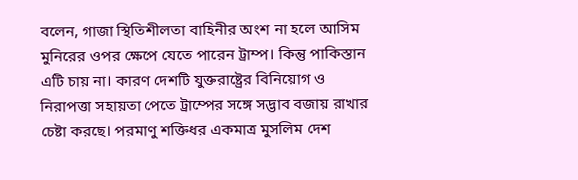বলেন, গাজা স্থিতিশীলতা বাহিনীর অংশ না হলে আসিম মুনিরের ওপর ক্ষেপে যেতে পারেন ট্রাম্প। কিন্তু পাকিস্তান এটি চায় না। কারণ দেশটি যুক্তরাষ্ট্রের বিনিয়োগ ও নিরাপত্তা সহায়তা পেতে ট্রাম্পের সঙ্গে সদ্ভাব বজায় রাখার চেষ্টা করছে। পরমাণু শক্তিধর একমাত্র মুসলিম দেশ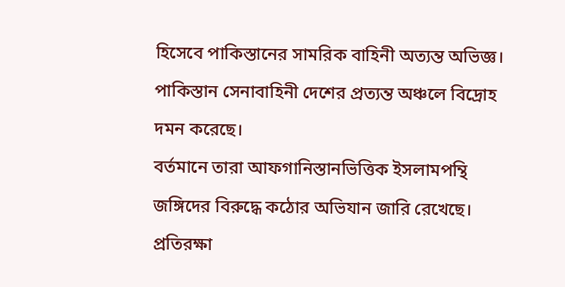হিসেবে পাকিস্তানের সামরিক বাহিনী অত্যন্ত অভিজ্ঞ। পাকিস্তান সেনাবাহিনী দেশের প্রত্যন্ত অঞ্চলে বিদ্রোহ দমন করেছে।
বর্তমানে তারা আফগানিস্তানভিত্তিক ইসলামপন্থি জঙ্গিদের বিরুদ্ধে কঠোর অভিযান জারি রেখেছে। প্রতিরক্ষা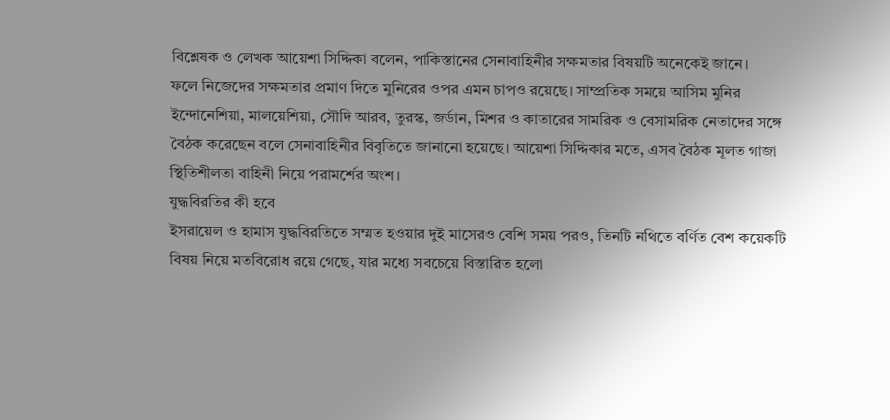বিশ্লেষক ও লেখক আয়েশা সিদ্দিকা বলেন, পাকিস্তানের সেনাবাহিনীর সক্ষমতার বিষয়টি অনেকেই জানে।
ফলে নিজেদের সক্ষমতার প্রমাণ দিতে মুনিরের ওপর এমন চাপও রয়েছে। সাম্প্রতিক সময়ে আসিম মুনির ইন্দোনেশিয়া, মালয়েশিয়া, সৌদি আরব, তুরস্ক, জর্ডান, মিশর ও কাতারের সামরিক ও বেসামরিক নেতাদের সঙ্গে বৈঠক করেছেন বলে সেনাবাহিনীর বিবৃতিতে জানানো হয়েছে। আয়েশা সিদ্দিকার মতে, এসব বৈঠক মূলত গাজা স্থিতিশীলতা বাহিনী নিয়ে পরামর্শের অংশ।
যুদ্ধবিরতির কী হবে
ইসরায়েল ও হামাস যুদ্ধবিরতিতে সম্মত হওয়ার দুই মাসেরও বেশি সময় পরও, তিনটি নথিতে বর্ণিত বেশ কয়েকটি বিষয় নিয়ে মতবিরোধ রয়ে গেছে, যার মধ্যে সবচেয়ে বিস্তারিত হলো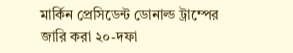মার্কিন প্রেসিডেন্ট ডোনাল্ড ট্রাম্পের জারি করা ২০-দফা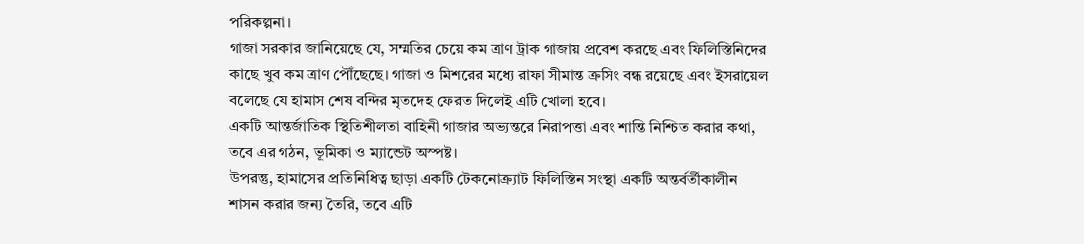পরিকল্পনা।
গাজা সরকার জানিয়েছে যে, সম্মতির চেয়ে কম ত্রাণ ট্রাক গাজায় প্রবেশ করছে এবং ফিলিস্তিনিদের কাছে খুব কম ত্রাণ পৌঁছেছে। গাজা ও মিশরের মধ্যে রাফা সীমান্ত ক্রসিং বন্ধ রয়েছে এবং ইসরায়েল বলেছে যে হামাস শেষ বন্দির মৃতদেহ ফেরত দিলেই এটি খোলা হবে।
একটি আন্তর্জাতিক স্থিতিশীলতা বাহিনী গাজার অভ্যন্তরে নিরাপত্তা এবং শান্তি নিশ্চিত করার কথা, তবে এর গঠন, ভূমিকা ও ম্যান্ডেট অস্পষ্ট।
উপরন্তু, হামাসের প্রতিনিধিত্ব ছাড়া একটি টেকনোক্র্যাট ফিলিস্তিন সংস্থা একটি অন্তর্বর্তীকালীন শাসন করার জন্য তৈরি, তবে এটি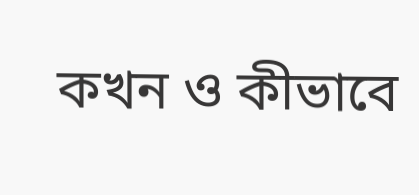কখন ও কীভাবে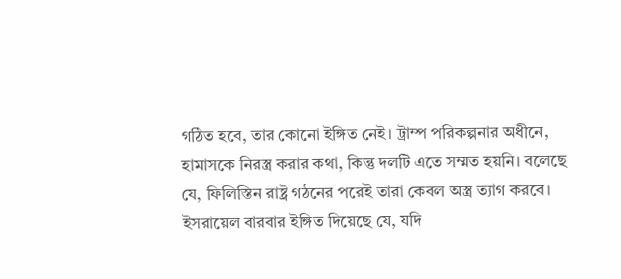গঠিত হবে, তার কোনো ইঙ্গিত নেই। ট্রাম্প পরিকল্পনার অধীনে, হামাসকে নিরস্ত্র করার কথা, কিন্তু দলটি এতে সম্মত হয়নি। বলেছে যে, ফিলিস্তিন রাষ্ট্র গঠনের পরেই তারা কেবল অস্ত্র ত্যাগ করবে। ইসরায়েল বারবার ইঙ্গিত দিয়েছে যে, যদি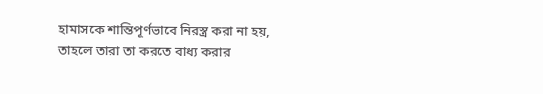হামাসকে শান্তিপূর্ণভাবে নিরস্ত্র করা না হয়, তাহলে তারা তা করতে বাধ্য করার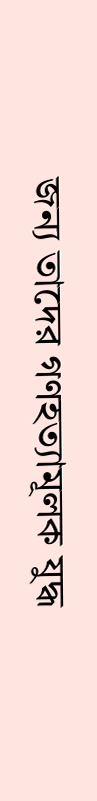জন্য তাদের গণহত্যামূলক যুদ্ধ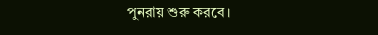পুনরায় শুরু করবে।